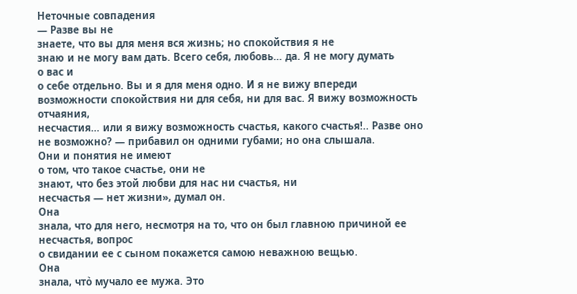Неточные совпадения
— Разве вы не
знаете, что вы для меня вся жизнь; но спокойствия я не
знаю и не могу вам дать. Всего себя, любовь… да. Я не могу думать
о вас и
о себе отдельно. Вы и я для меня одно. И я не вижу впереди возможности спокойствия ни для себя, ни для вас. Я вижу возможность отчаяния,
несчастия… или я вижу возможность счастья, какого счастья!.. Разве оно не возможно? — прибавил он одними губами; но она слышала.
Они и понятия не имеют
о том, что такое счастье, они не
знают, что без этой любви для нас ни счастья, ни
несчастья — нет жизни», думал он.
Она
знала, что для него, несмотря на то, что он был главною причиной ее
несчастья, вопрос
о свидании ее с сыном покажется самою неважною вещью.
Она
знала, что̀ мучало ее мужа. Это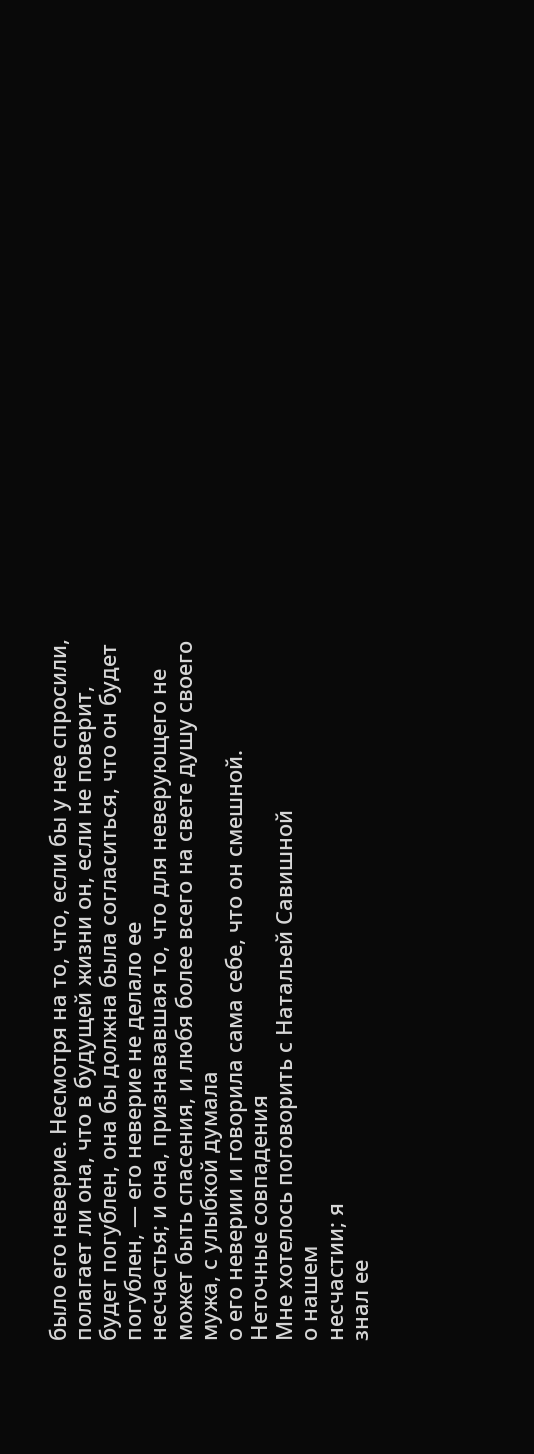было его неверие. Несмотря на то, что, если бы у нее спросили, полагает ли она, что в будущей жизни он, если не поверит, будет погублен, она бы должна была согласиться, что он будет погублен, — его неверие не делало ее
несчастья; и она, признававшая то, что для неверующего не может быть спасения, и любя более всего на свете душу своего мужа, с улыбкой думала
о его неверии и говорила сама себе, что он смешной.
Неточные совпадения
Мне хотелось поговорить с Натальей Савишной
о нашем
несчастии; я
знал ее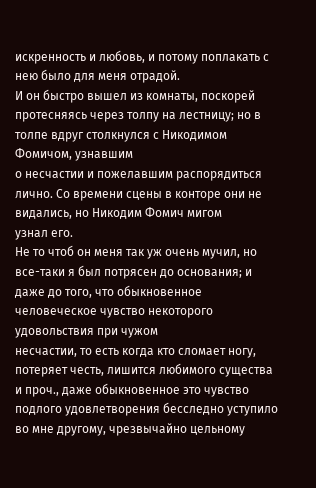искренность и любовь, и потому поплакать с нею было для меня отрадой.
И он быстро вышел из комнаты, поскорей протесняясь через толпу на лестницу; но в толпе вдруг столкнулся с Никодимом Фомичом, узнавшим
о несчастии и пожелавшим распорядиться лично. Со времени сцены в конторе они не видались, но Никодим Фомич мигом
узнал его.
Не то чтоб он меня так уж очень мучил, но все-таки я был потрясен до основания; и даже до того, что обыкновенное человеческое чувство некоторого удовольствия при чужом
несчастии, то есть когда кто сломает ногу, потеряет честь, лишится любимого существа и проч., даже обыкновенное это чувство подлого удовлетворения бесследно уступило во мне другому, чрезвычайно цельному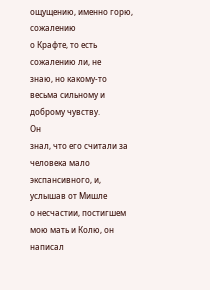ощущению, именно горю, сожалению
о Крафте, то есть сожалению ли, не
знаю, но какому-то весьма сильному и доброму чувству.
Он
знал, что его считали за человека мало экспансивного, и, услышав от Мишле
о несчастии, постигшем мою мать и Колю, он написал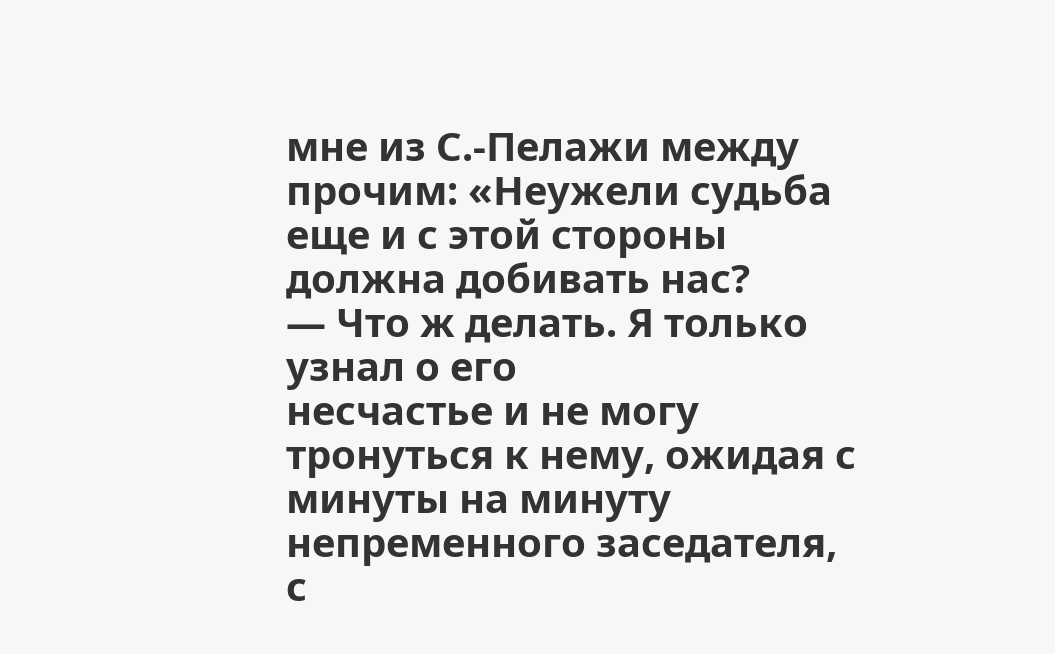мне из С.-Пелажи между прочим: «Неужели судьба еще и с этой стороны должна добивать нас?
— Что ж делать. Я только
узнал о его
несчастье и не могу тронуться к нему, ожидая с минуты на минуту непременного заседателя, с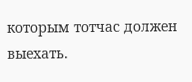которым тотчас должен выехать.